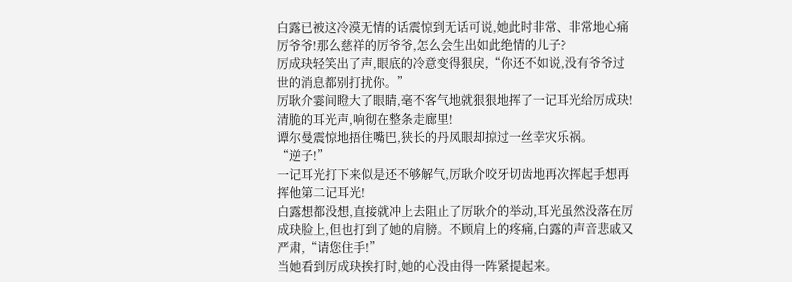白露已被这冷漠无情的话震惊到无话可说,她此时非常、非常地心痛厉爷爷!那么慈祥的厉爷爷,怎么会生出如此绝情的儿子?
厉成玦轻笑出了声,眼底的冷意变得狠戾,“你还不如说,没有爷爷过世的消息都别打扰你。”
厉耿介霎间瞪大了眼睛,毫不客气地就狠狠地挥了一记耳光给厉成玦!
清脆的耳光声,响彻在整条走廊里!
谭尔曼震惊地捂住嘴巴,狭长的丹凤眼却掠过一丝幸灾乐祸。
“逆子!”
一记耳光打下来似是还不够解气,厉耿介咬牙切齿地再次挥起手想再挥他第二记耳光!
白露想都没想,直接就冲上去阻止了厉耿介的举动,耳光虽然没落在厉成玦脸上,但也打到了她的肩膀。不顾肩上的疼痛,白露的声音悲戚又严肃,“请您住手!”
当她看到厉成玦挨打时,她的心没由得一阵紧提起来。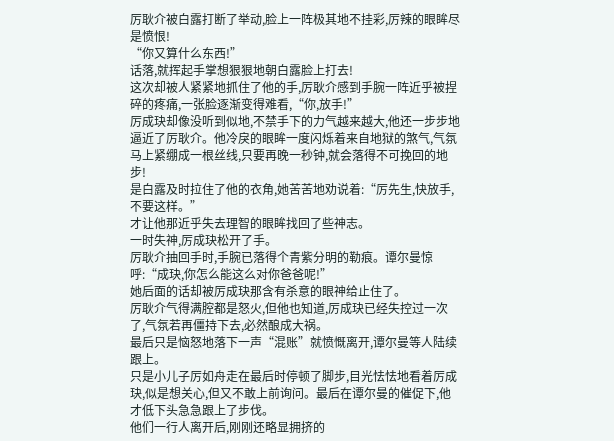厉耿介被白露打断了举动,脸上一阵极其地不挂彩,厉辣的眼眸尽是愤恨!
“你又算什么东西!”
话落,就挥起手掌想狠狠地朝白露脸上打去!
这次却被人紧紧地抓住了他的手,厉耿介感到手腕一阵近乎被捏碎的疼痛,一张脸逐渐变得难看,“你,放手!”
厉成玦却像没听到似地,不禁手下的力气越来越大,他还一步步地逼近了厉耿介。他冷戾的眼眸一度闪烁着来自地狱的煞气,气氛马上紧绷成一根丝线,只要再晚一秒钟,就会落得不可挽回的地步!
是白露及时拉住了他的衣角,她苦苦地劝说着:“厉先生,快放手,不要这样。”
才让他那近乎失去理智的眼眸找回了些神志。
一时失神,厉成玦松开了手。
厉耿介抽回手时,手腕已落得个青紫分明的勒痕。谭尔曼惊呼:“成玦,你怎么能这么对你爸爸呢!”
她后面的话却被厉成玦那含有杀意的眼神给止住了。
厉耿介气得满腔都是怒火,但他也知道,厉成玦已经失控过一次了,气氛若再僵持下去,必然酿成大祸。
最后只是恼怒地落下一声“混账”就愤慨离开,谭尔曼等人陆续跟上。
只是小儿子厉如舟走在最后时停顿了脚步,目光怯怯地看着厉成玦,似是想关心,但又不敢上前询问。最后在谭尔曼的催促下,他才低下头急急跟上了步伐。
他们一行人离开后,刚刚还略显拥挤的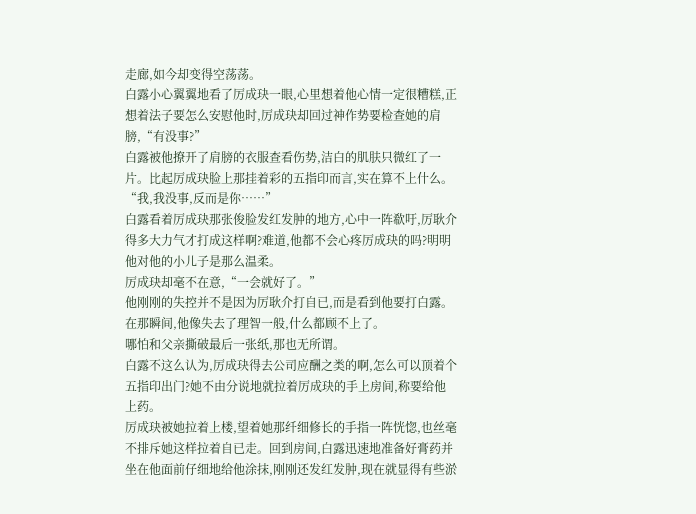走廊,如今却变得空荡荡。
白露小心翼翼地看了厉成玦一眼,心里想着他心情一定很糟糕,正想着法子要怎么安慰他时,厉成玦却回过神作势要检查她的肩膀,“有没事?”
白露被他撩开了肩膀的衣服查看伤势,洁白的肌肤只微红了一片。比起厉成玦脸上那挂着彩的五指印而言,实在算不上什么。
“我,我没事,反而是你……”
白露看着厉成玦那张俊脸发红发肿的地方,心中一阵欷吁,厉耿介得多大力气才打成这样啊?难道,他都不会心疼厉成玦的吗?明明他对他的小儿子是那么温柔。
厉成玦却毫不在意,“一会就好了。”
他刚刚的失控并不是因为厉耿介打自已,而是看到他要打白露。在那瞬间,他像失去了理智一般,什么都顾不上了。
哪怕和父亲撕破最后一张纸,那也无所谓。
白露不这么认为,厉成玦得去公司应酬之类的啊,怎么可以顶着个五指印出门?她不由分说地就拉着厉成玦的手上房间,称要给他上药。
厉成玦被她拉着上楼,望着她那纤细修长的手指一阵恍惚,也丝毫不排斥她这样拉着自已走。回到房间,白露迅速地准备好膏药并坐在他面前仔细地给他涂抹,刚刚还发红发肿,现在就显得有些淤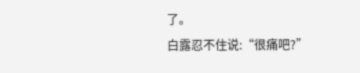了。
白露忍不住说:“很痛吧?”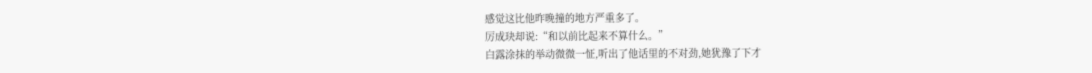感觉这比他昨晚撞的地方严重多了。
厉成玦却说:“和以前比起来不算什么。”
白露涂抹的举动微微一怔,听出了他话里的不对劲,她犹豫了下才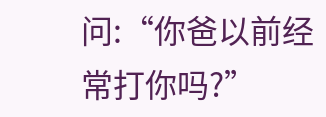问:“你爸以前经常打你吗?”